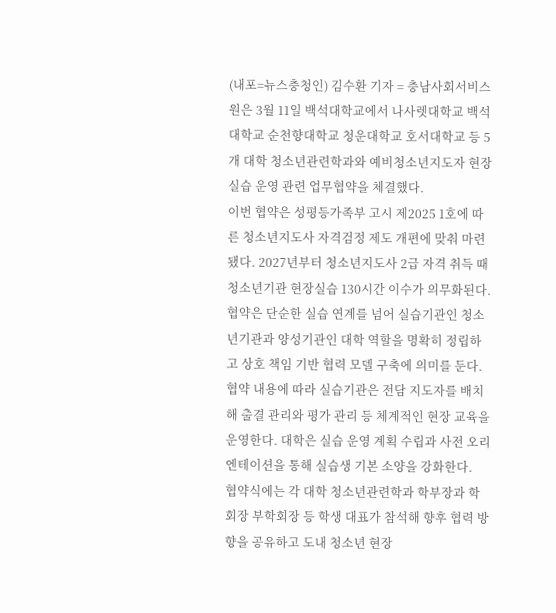(내포=뉴스충청인) 김수환 기자 = 충남사회서비스원은 3월 11일 백석대학교에서 나사렛대학교 백석대학교 순천향대학교 청운대학교 호서대학교 등 5개 대학 청소년관련학과와 예비청소년지도자 현장실습 운영 관련 업무협약을 체결했다.
이번 협약은 성평등가족부 고시 제2025 1호에 따른 청소년지도사 자격검정 제도 개편에 맞춰 마련됐다. 2027년부터 청소년지도사 2급 자격 취득 때 청소년기관 현장실습 130시간 이수가 의무화된다.
협약은 단순한 실습 연계를 넘어 실습기관인 청소년기관과 양성기관인 대학 역할을 명확히 정립하고 상호 책임 기반 협력 모델 구축에 의미를 둔다.
협약 내용에 따라 실습기관은 전담 지도자를 배치해 출결 관리와 평가 관리 등 체계적인 현장 교육을 운영한다. 대학은 실습 운영 계획 수립과 사전 오리엔테이션을 통해 실습생 기본 소양을 강화한다.
협약식에는 각 대학 청소년관련학과 학부장과 학회장 부학회장 등 학생 대표가 참석해 향후 협력 방향을 공유하고 도내 청소년 현장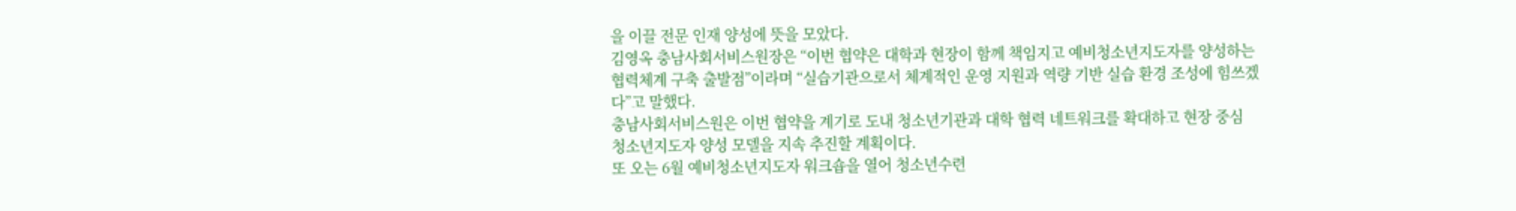을 이끌 전문 인재 양성에 뜻을 모았다.
김영옥 충남사회서비스원장은 “이번 협약은 대학과 현장이 함께 책임지고 예비청소년지도자를 양성하는 협력체계 구축 출발점”이라며 “실습기관으로서 체계적인 운영 지원과 역량 기반 실습 환경 조성에 힘쓰겠다”고 말했다.
충남사회서비스원은 이번 협약을 계기로 도내 청소년기관과 대학 협력 네트워크를 확대하고 현장 중심 청소년지도자 양성 모델을 지속 추진할 계획이다.
또 오는 6월 예비청소년지도자 워크숍을 열어 청소년수련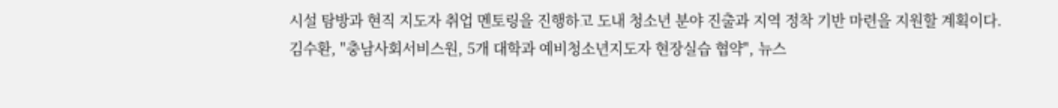시설 탐방과 현직 지도자 취업 멘토링을 진행하고 도내 청소년 분야 진출과 지역 정착 기반 마련을 지원할 계획이다.
김수환, "충남사회서비스원, 5개 대학과 예비청소년지도자 현장실습 협약", 뉴스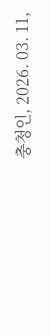충청인, 2026. 03. 11,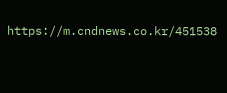https://m.cndnews.co.kr/451538